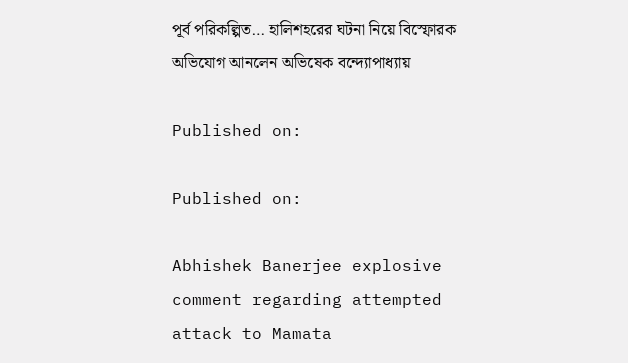পূর্ব পরিকল্পিত… হালিশহরের ঘটনা নিয়ে বিস্ফোরক অভিযোগ আনলেন অভিষেক বন্দ্যোপাধ্যায়

Published on:

Published on:

Abhishek Banerjee explosive comment regarding attempted attack to Mamata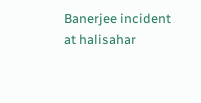Banerjee incident at halisahar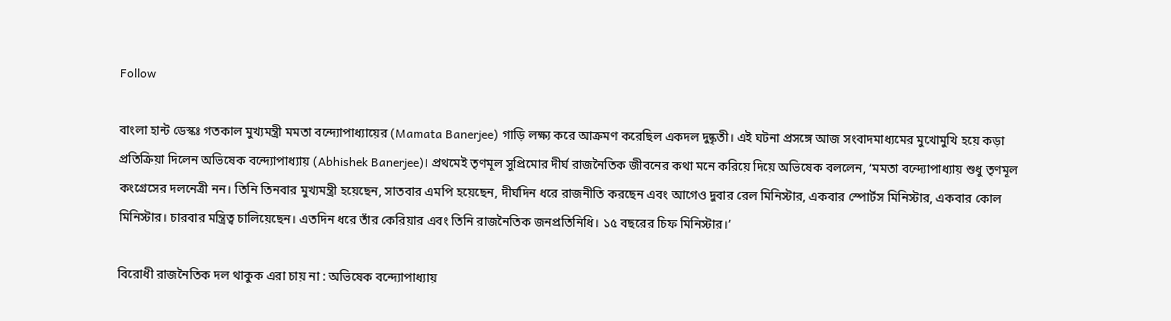Follow

বাংলা হান্ট ডেস্কঃ গতকাল মুখ্যমন্ত্রী মমতা বন্দ্যোপাধ্যায়ের (Mamata Banerjee) গাড়ি লক্ষ্য করে আক্রমণ করেছিল একদল দুষ্কৃতী। এই ঘটনা প্রসঙ্গে আজ সংবাদমাধ্যমের মুখোমুখি হয়ে কড়া প্রতিক্রিয়া দিলেন অভিষেক বন্দ্যোপাধ্যায় (Abhishek Banerjee)। প্রথমেই তৃণমূল সুপ্রিমোর দীর্ঘ রাজনৈতিক জীবনের কথা মনে করিয়ে দিয়ে অভিষেক বললেন, ‘মমতা বন্দ্যোপাধ্যায় শুধু তৃণমূল কংগ্রেসের দলনেত্রী নন। তিনি তিনবার মুখ্যমন্ত্রী হয়েছেন, সাতবার এমপি হয়েছেন, দীর্ঘদিন ধরে রাজনীতি করছেন এবং আগেও দুবার রেল মিনিস্টার, একবার স্পোর্টস মিনিস্টার, একবার কোল মিনিস্টার। চারবার মন্ত্রিত্ব চালিয়েছেন। এতদিন ধরে তাঁর কেরিয়ার এবং তিনি রাজনৈতিক জনপ্রতিনিধি। ১৫ বছরের চিফ মিনিস্টার।’

বিরোধী রাজনৈতিক দল থাকুক এরা চায় না : অভিষেক বন্দ্যোপাধ্যায়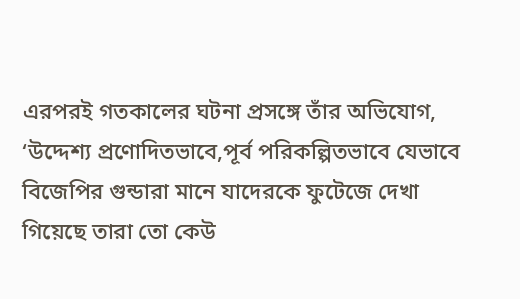এরপরই গতকালের ঘটনা প্রসঙ্গে তাঁর অভিযোগ, ‘উদ্দেশ্য প্রণোদিতভাবে,পূর্ব পরিকল্পিতভাবে যেভাবে বিজেপির গুন্ডারা মানে যাদেরকে ফুটেজে দেখা গিয়েছে তারা তো কেউ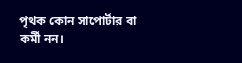পৃথক কোন সাপোর্টার বা কর্মী নন।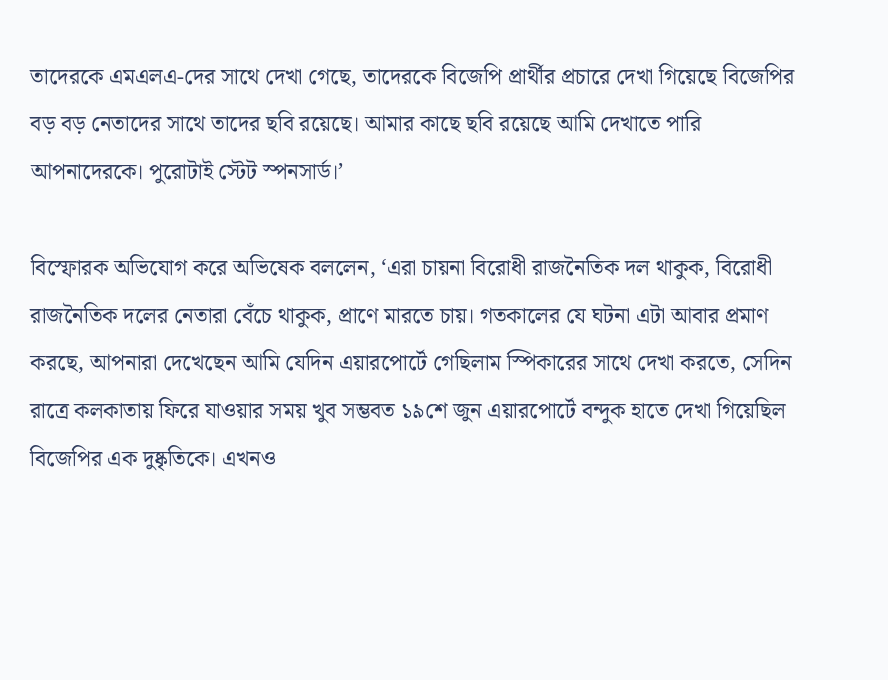তাদেরকে এমএলএ-দের সাথে দেখা গেছে, তাদেরকে বিজেপি প্রার্থীর প্রচারে দেখা গিয়েছে বিজেপির বড় বড় নেতাদের সাথে তাদের ছবি রয়েছে। আমার কাছে ছবি রয়েছে আমি দেখাতে পারি আপনাদেরকে। পুরোটাই স্টেট স্পনসার্ড।’

বিস্ফোরক অভিযোগ করে অভিষেক বললেন, ‘এরা চায়না বিরোধী রাজনৈতিক দল থাকুক, বিরোধী রাজনৈতিক দলের নেতারা বেঁচে থাকুক, প্রাণে মারতে চায়। গতকালের যে ঘটনা এটা আবার প্রমাণ করছে, আপনারা দেখেছেন আমি যেদিন এয়ারপোর্টে গেছিলাম স্পিকারের সাথে দেখা করতে, সেদিন রাত্রে কলকাতায় ফিরে যাওয়ার সময় খুব সম্ভবত ১৯শে জুন এয়ারপোর্টে বন্দুক হাতে দেখা গিয়েছিল বিজেপির এক দুষ্কৃতিকে। এখনও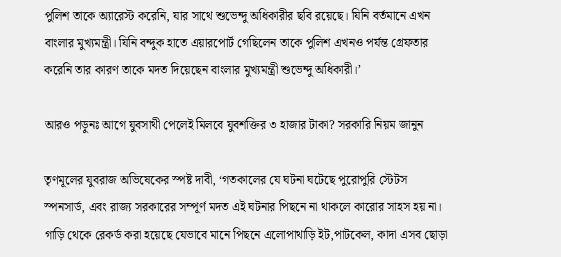পুলিশ তাকে অ্যারেস্ট করেনি, যার সাথে শুভেন্দু অধিকারীর ছবি রয়েছে। যিনি বর্তমানে এখন বাংলার মুখ্যমন্ত্রী। যিনি বন্দুক হাতে এয়ারপোর্ট গেছিলেন তাকে পুলিশ এখনও পর্যন্ত গ্রেফতার করেনি তার কারণ তাকে মদত দিয়েছেন বাংলার মুখ্যমন্ত্রী শুভেন্দু অধিকারী।’

আরও পড়ুনঃ আগে যুবসাথী পেলেই মিলবে যুবশক্তির ৩ হাজার টাকা? সরকারি নিয়ম জানুন

তৃণমূলের যুবরাজ অভিষেকের স্পষ্ট দাবী, ‘গতকালের যে ঘটনা ঘটেছে পুরোপুরি স্টেটস স্পনসার্ড, এবং রাজ্য সরকারের সম্পূর্ণ মদত এই ঘটনার পিছনে না থাকলে কারোর সাহস হয় না। গাড়ি থেকে রেকর্ড করা হয়েছে যেভাবে মানে পিছনে এলোপাথাড়ি ইট,পাটকেল, কাদা এসব ছোড়া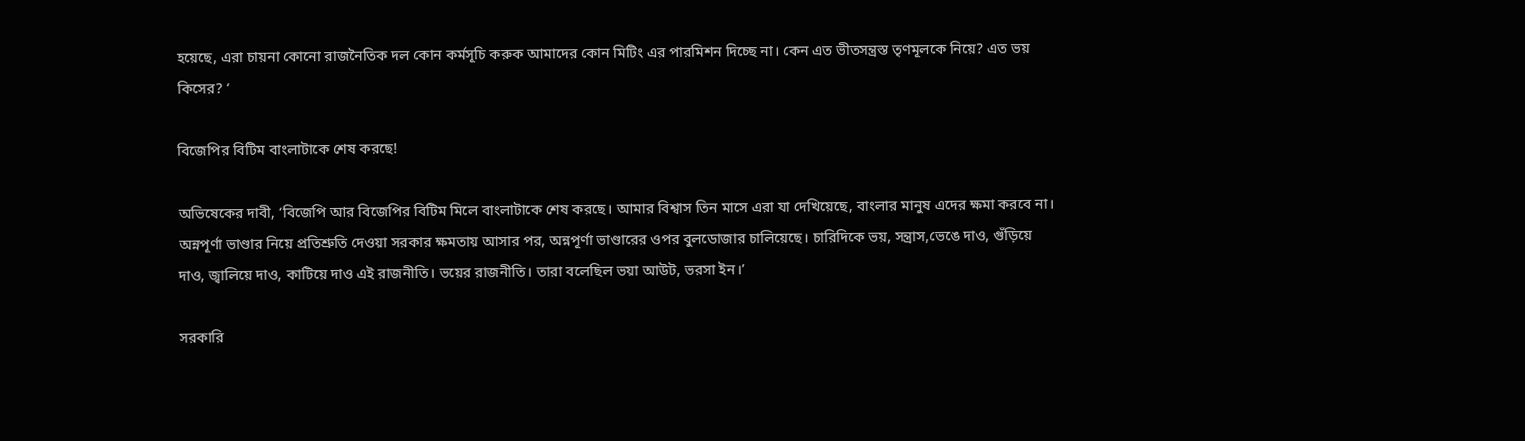হয়েছে, এরা চায়না কোনো রাজনৈতিক দল কোন কর্মসূচি করুক আমাদের কোন মিটিং এর পারমিশন দিচ্ছে না। কেন এত ভীতসন্ত্রস্ত তৃণমূলকে নিয়ে? এত ভয় কিসের? ‘

বিজেপির বিটিম বাংলাটাকে শেষ করছে!

অভিষেকের দাবী, ‘বিজেপি আর বিজেপির বিটিম মিলে বাংলাটাকে শেষ করছে। আমার বিশ্বাস তিন মাসে এরা যা দেখিয়েছে, বাংলার মানুষ এদের ক্ষমা করবে না। অন্নপূর্ণা ভাণ্ডার নিয়ে প্রতিশ্রুতি দেওয়া সরকার ক্ষমতায় আসার পর, অন্নপূর্ণা ভাণ্ডারের ওপর বুলডোজার চালিয়েছে। চারিদিকে ভয়, সন্ত্রাস,ভেঙে দাও, গুঁড়িয়ে দাও, জ্বালিয়ে দাও, কাটিয়ে দাও এই রাজনীতি। ভয়ের রাজনীতি। তারা বলেছিল ভয়া আউট, ভরসা ইন।’

সরকারি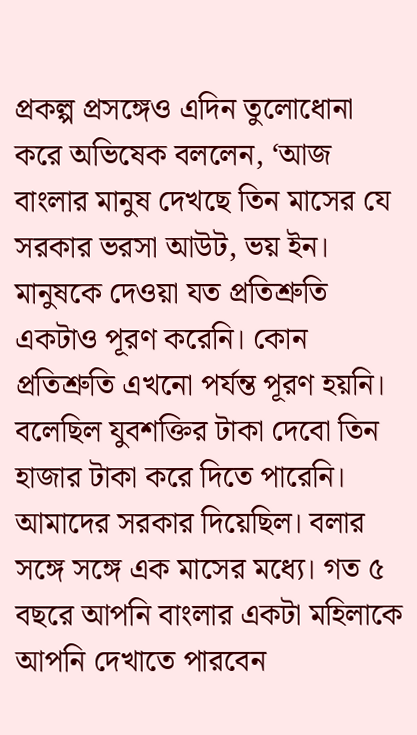প্রকল্প প্রসঙ্গেও এদিন তুলোধোনা করে অভিষেক বললেন, ‘আজ বাংলার মানুষ দেখছে তিন মাসের যে সরকার ভরসা আউট, ভয় ইন। মানুষকে দেওয়া যত প্রতিশ্রুতি একটাও পূরণ করেনি। কোন প্রতিশ্রুতি এখনো পর্যন্ত পূরণ হয়নি। বলেছিল যুবশক্তির টাকা দেবো তিন হাজার টাকা করে দিতে পারেনি। আমাদের সরকার দিয়েছিল। বলার সঙ্গে সঙ্গে এক মাসের মধ্যে। গত ৫ বছরে আপনি বাংলার একটা মহিলাকে আপনি দেখাতে পারবেন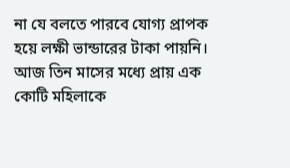না যে বলতে পারবে যোগ্য প্রাপক হয়ে লক্ষী ভান্ডারের টাকা পায়নি। আজ তিন মাসের মধ্যে প্রায় এক কোটি মহিলাকে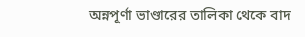অন্নপূর্ণা ভাণ্ডারের তালিকা থেকে বাদ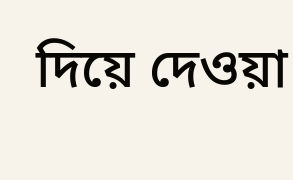দিয়ে দেওয়া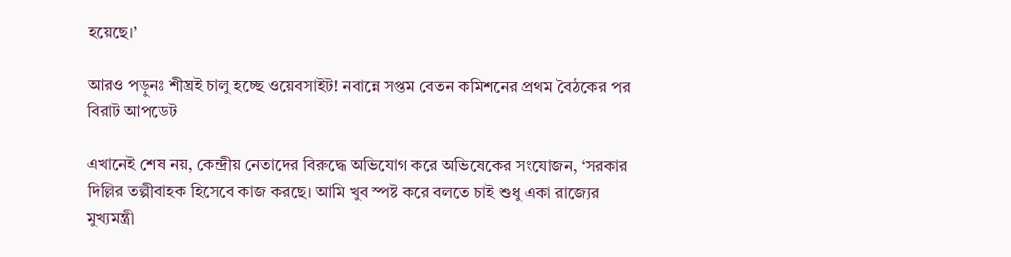হয়েছে।’

আরও পড়ুনঃ শীঘ্রই চালু হচ্ছে ওয়েবসাইট! নবান্নে সপ্তম বেতন কমিশনের প্রথম বৈঠকের পর বিরাট আপডেট

এখানেই শেষ নয়, কেন্দ্রীয় নেতাদের বিরুদ্ধে অভিযোগ করে অভিষেকের সংযোজন, ‘সরকার দিল্লির তল্পীবাহক হিসেবে কাজ করছে। আমি খুব স্পষ্ট করে বলতে চাই শুধু একা রাজ্যের মুখ্যমন্ত্রী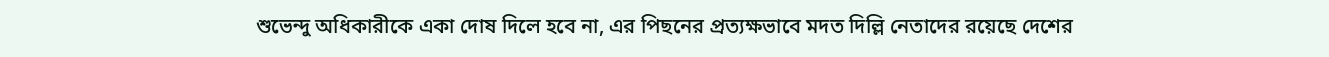শুভেন্দু অধিকারীকে একা দোষ দিলে হবে না, এর পিছনের প্রত্যক্ষভাবে মদত দিল্লি নেতাদের রয়েছে দেশের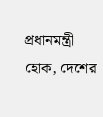প্রধানমন্ত্রী হোক, দেশের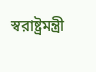স্বরাষ্ট্রমন্ত্রী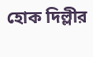হোক দিল্লীর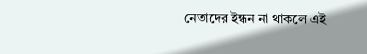নেতাদের ইন্ধন না থাকলে এই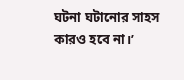ঘটনা ঘটানোর সাহস কারও হবে না।’